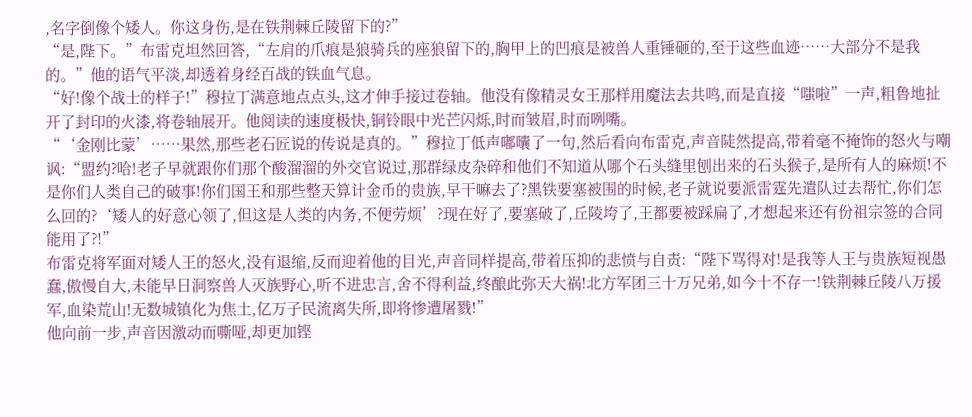,名字倒像个矮人。你这身伤,是在铁荆棘丘陵留下的?”
“是,陛下。”布雷克坦然回答,“左肩的爪痕是狼骑兵的座狼留下的,胸甲上的凹痕是被兽人重锤砸的,至于这些血迹……大部分不是我的。”他的语气平淡,却透着身经百战的铁血气息。
“好!像个战士的样子!”穆拉丁满意地点点头,这才伸手接过卷轴。他没有像精灵女王那样用魔法去共鸣,而是直接“嗤啦”一声,粗鲁地扯开了封印的火漆,将卷轴展开。他阅读的速度极快,铜铃眼中光芒闪烁,时而皱眉,时而咧嘴。
“‘金刚比蒙’……果然,那些老石匠说的传说是真的。”穆拉丁低声嘟囔了一句,然后看向布雷克,声音陡然提高,带着毫不掩饰的怒火与嘲讽:“盟约?哈!老子早就跟你们那个酸溜溜的外交官说过,那群绿皮杂碎和他们不知道从哪个石头缝里刨出来的石头猴子,是所有人的麻烦!不是你们人类自己的破事!你们国王和那些整天算计金币的贵族,早干嘛去了?黑铁要塞被围的时候,老子就说要派雷霆先遣队过去帮忙,你们怎么回的?‘矮人的好意心领了,但这是人类的内务,不便劳烦’?现在好了,要塞破了,丘陵垮了,王都要被踩扁了,才想起来还有份祖宗签的合同能用了?!”
布雷克将军面对矮人王的怒火,没有退缩,反而迎着他的目光,声音同样提高,带着压抑的悲愤与自责:“陛下骂得对!是我等人王与贵族短视愚蠢,傲慢自大,未能早日洞察兽人灭族野心,听不进忠言,舍不得利益,终酿此弥天大祸!北方军团三十万兄弟,如今十不存一!铁荆棘丘陵八万援军,血染荒山!无数城镇化为焦土,亿万子民流离失所,即将惨遭屠戮!”
他向前一步,声音因激动而嘶哑,却更加铿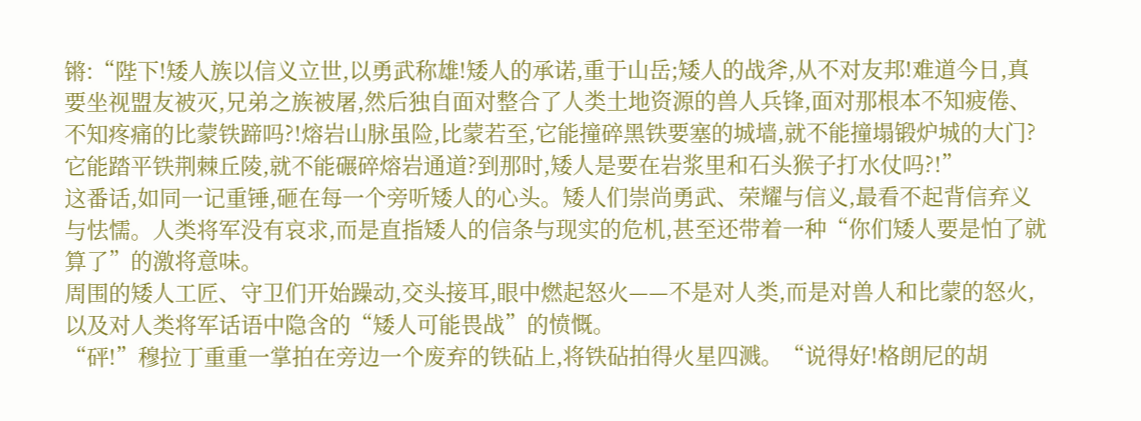锵:“陛下!矮人族以信义立世,以勇武称雄!矮人的承诺,重于山岳;矮人的战斧,从不对友邦!难道今日,真要坐视盟友被灭,兄弟之族被屠,然后独自面对整合了人类土地资源的兽人兵锋,面对那根本不知疲倦、不知疼痛的比蒙铁蹄吗?!熔岩山脉虽险,比蒙若至,它能撞碎黑铁要塞的城墙,就不能撞塌锻炉城的大门?它能踏平铁荆棘丘陵,就不能碾碎熔岩通道?到那时,矮人是要在岩浆里和石头猴子打水仗吗?!”
这番话,如同一记重锤,砸在每一个旁听矮人的心头。矮人们崇尚勇武、荣耀与信义,最看不起背信弃义与怯懦。人类将军没有哀求,而是直指矮人的信条与现实的危机,甚至还带着一种“你们矮人要是怕了就算了”的激将意味。
周围的矮人工匠、守卫们开始躁动,交头接耳,眼中燃起怒火——不是对人类,而是对兽人和比蒙的怒火,以及对人类将军话语中隐含的“矮人可能畏战”的愤慨。
“砰!”穆拉丁重重一掌拍在旁边一个废弃的铁砧上,将铁砧拍得火星四溅。“说得好!格朗尼的胡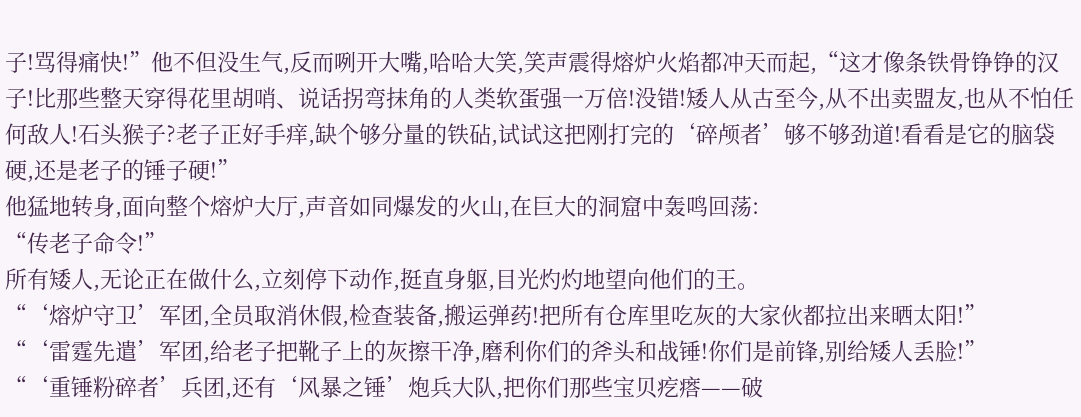子!骂得痛快!”他不但没生气,反而咧开大嘴,哈哈大笑,笑声震得熔炉火焰都冲天而起,“这才像条铁骨铮铮的汉子!比那些整天穿得花里胡哨、说话拐弯抹角的人类软蛋强一万倍!没错!矮人从古至今,从不出卖盟友,也从不怕任何敌人!石头猴子?老子正好手痒,缺个够分量的铁砧,试试这把刚打完的‘碎颅者’够不够劲道!看看是它的脑袋硬,还是老子的锤子硬!”
他猛地转身,面向整个熔炉大厅,声音如同爆发的火山,在巨大的洞窟中轰鸣回荡:
“传老子命令!”
所有矮人,无论正在做什么,立刻停下动作,挺直身躯,目光灼灼地望向他们的王。
“‘熔炉守卫’军团,全员取消休假,检查装备,搬运弹药!把所有仓库里吃灰的大家伙都拉出来晒太阳!”
“‘雷霆先遣’军团,给老子把靴子上的灰擦干净,磨利你们的斧头和战锤!你们是前锋,别给矮人丢脸!”
“‘重锤粉碎者’兵团,还有‘风暴之锤’炮兵大队,把你们那些宝贝疙瘩——破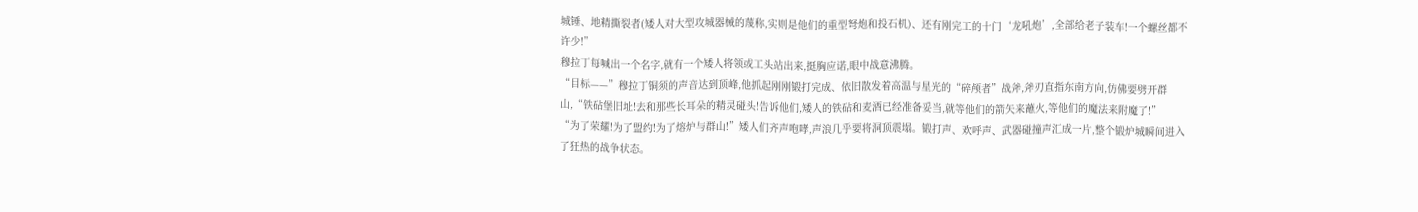城锤、地精撕裂者(矮人对大型攻城器械的蔑称,实则是他们的重型弩炮和投石机)、还有刚完工的十门‘龙吼炮’,全部给老子装车!一个螺丝都不许少!”
穆拉丁每喊出一个名字,就有一个矮人将领或工头站出来,挺胸应诺,眼中战意沸腾。
“目标——”穆拉丁铜须的声音达到顶峰,他抓起刚刚锻打完成、依旧散发着高温与星光的“碎颅者”战斧,斧刃直指东南方向,仿佛要劈开群山,“铁砧堡旧址!去和那些长耳朵的精灵碰头!告诉他们,矮人的铁砧和麦酒已经准备妥当,就等他们的箭矢来蘸火,等他们的魔法来附魔了!”
“为了荣耀!为了盟约!为了熔炉与群山!”矮人们齐声咆哮,声浪几乎要将洞顶震塌。锻打声、欢呼声、武器碰撞声汇成一片,整个锻炉城瞬间进入了狂热的战争状态。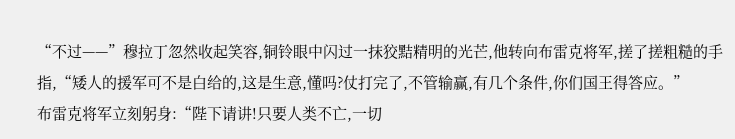“不过——”穆拉丁忽然收起笑容,铜铃眼中闪过一抹狡黠精明的光芒,他转向布雷克将军,搓了搓粗糙的手指,“矮人的援军可不是白给的,这是生意,懂吗?仗打完了,不管输赢,有几个条件,你们国王得答应。”
布雷克将军立刻躬身:“陛下请讲!只要人类不亡,一切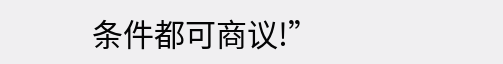条件都可商议!”